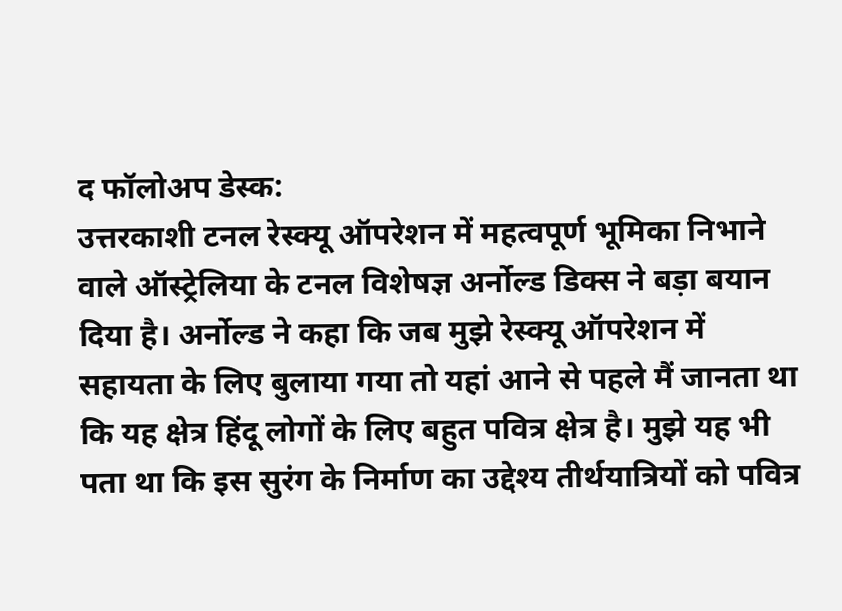द फॉलोअप डेस्क:
उत्तरकाशी टनल रेस्क्यू ऑपरेशन में महत्वपूर्ण भूमिका निभाने वाले ऑस्ट्रेलिया के टनल विशेषज्ञ अर्नोल्ड डिक्स ने बड़ा बयान दिया है। अर्नोल्ड ने कहा कि जब मुझे रेस्क्यू ऑपरेशन में सहायता के लिए बुलाया गया तो यहां आने से पहले मैं जानता था कि यह क्षेत्र हिंदू लोगों के लिए बहुत पवित्र क्षेत्र है। मुझे यह भी पता था कि इस सुरंग के निर्माण का उद्देश्य तीर्थयात्रियों को पवित्र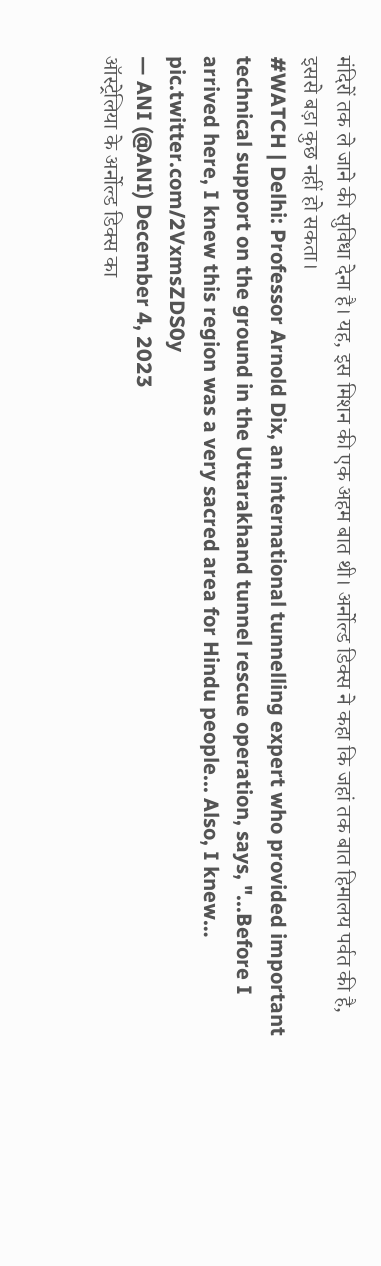मंदिरों तक ले जाने की सुविधा देना है। यह, इस मिशन की एक अहम बात थी। अर्नोल्ड डिक्स ने कहा कि जहां तक बात हिमालय पर्वत की है, इससे बड़ा कुछ नहीं हो सकता।
#WATCH | Delhi: Professor Arnold Dix, an international tunnelling expert who provided important technical support on the ground in the Uttarakhand tunnel rescue operation, says, "...Before I arrived here, I knew this region was a very sacred area for Hindu people... Also, I knew… pic.twitter.com/2VxmsZDS0y
— ANI (@ANI) December 4, 2023
ऑस्ट्रेलिया के अर्नोल्ड डिक्स का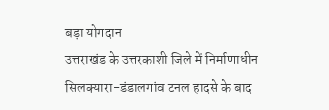बड़ा योगदान
उत्तराखंड के उत्तरकाशी जिले में निर्माणाधीन सिलक्यारा-डंडालगांव टनल हादसे के बाद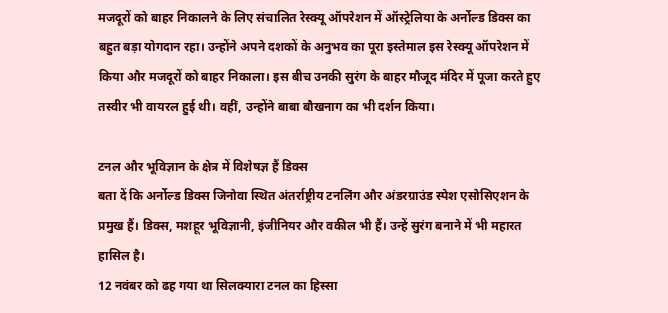मजदूरों को बाहर निकालने के लिए संचालित रेस्क्यू ऑपरेशन में ऑस्ट्रेलिया के अर्नोल्ड डिक्स का बहुत बड़ा योगदान रहा। उन्होंने अपने दशकों के अनुभव का पूरा इस्तेमाल इस रेस्क्यू ऑपरेशन में किया और मजदूरों को बाहर निकाला। इस बीच उनकी सुरंग के बाहर मौजूद मंदिर में पूजा करते हुए तस्वीर भी वायरल हुई थी। वहीं, उन्होंने बाबा बौखनाग का भी दर्शन किया।

टनल और भूविज्ञान के क्षेत्र में विशेषज्ञ हैं डिक्स
बता दें कि अर्नोल्ड डिक्स जिनोवा स्थित अंतर्राष्ट्रीय टनलिंग और अंडरग्राउंड स्पेश एसोसिएशन के प्रमुख हैं। डिक्स, मशहूर भूविज्ञानी, इंजीनियर और वकील भी हैं। उन्हें सुरंग बनाने में भी महारत हासिल है।
12 नवंबर को ढह गया था सिलक्यारा टनल का हिस्सा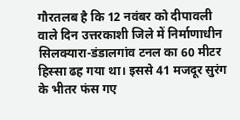गौरतलब है कि 12 नवंबर को दीपावली वाले दिन उत्तरकाशी जिले में निर्माणाधीन सिलक्यारा-डंडालगांव टनल का 60 मीटर हिस्सा ढह गया था। इससे 41 मजदूर सुरंग के भीतर फंस गए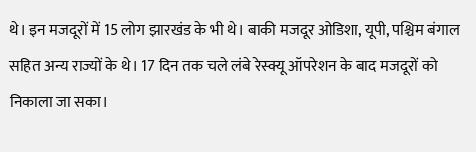थे। इन मजदूरों में 15 लोग झारखंड के भी थे। बाकी मजदूर ओडिशा, यूपी, पश्चिम बंगाल सहित अन्य राज्यों के थे। 17 दिन तक चले लंबे रेस्क्यू ऑपरेशन के बाद मजदूरों को निकाला जा सका।